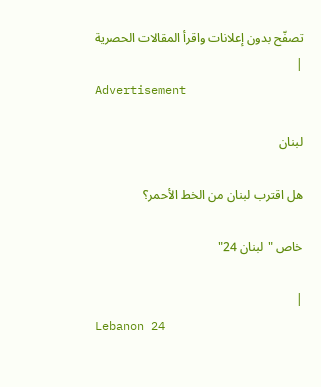تصفّح بدون إعلانات واقرأ المقالات الحصرية
|
Advertisement

لبنان

هل اقترب لبنان من الخط الأحمر؟

خاص "لبنان 24"

|
Lebanon 24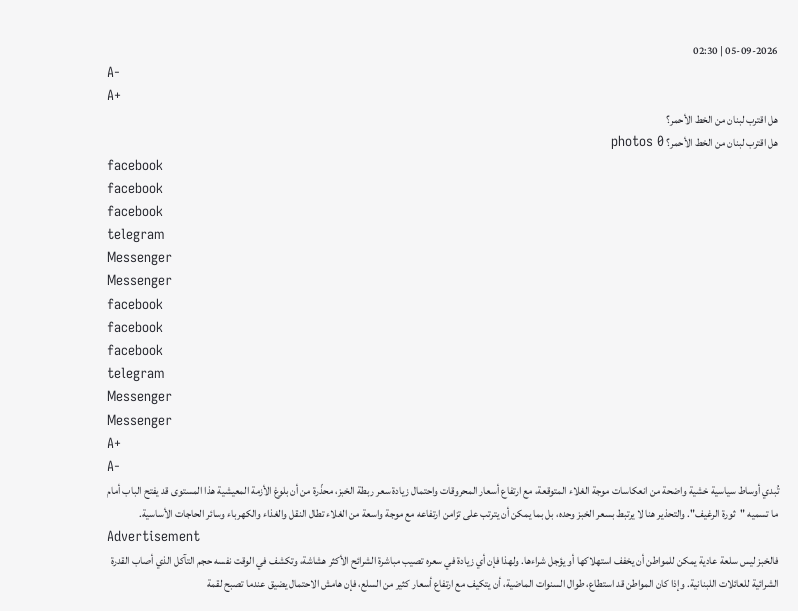05-09-2026 | 02:30
A-
A+
هل اقترب لبنان من الخط الأحمر؟
هل اقترب لبنان من الخط الأحمر؟ photos 0
facebook
facebook
facebook
telegram
Messenger
Messenger
facebook
facebook
facebook
telegram
Messenger
Messenger
A+
A-
تُبدي أوساط سياسية خشية واضحة من انعكاسات موجة الغلاء المتوقعة، مع ارتفاع أسعار المحروقات واحتمال زيادة سعر ربطة الخبز، محذّرة من أن بلوغ الأزمة المعيشية هذا المستوى قد يفتح الباب أمام ما تسميه "ثورة الرغيف". والتحذير هنا لا يرتبط بسعر الخبز وحده، بل بما يمكن أن يترتب على تزامن ارتفاعه مع موجة واسعة من الغلاء تطال النقل والغذاء والكهرباء وسائر الحاجات الأساسية.
Advertisement
فالخبز ليس سلعة عادية يمكن للمواطن أن يخفف استهلاكها أو يؤجل شراءها. ولهذا فإن أي زيادة في سعره تصيب مباشرة الشرائح الأكثر هشاشة، وتكشف في الوقت نفسه حجم التآكل الذي أصاب القدرة الشرائية للعائلات اللبنانية. وإذا كان المواطن قد استطاع، طوال السنوات الماضية، أن يتكيف مع ارتفاع أسعار كثير من السلع، فإن هامش الاحتمال يضيق عندما تصبح لقمة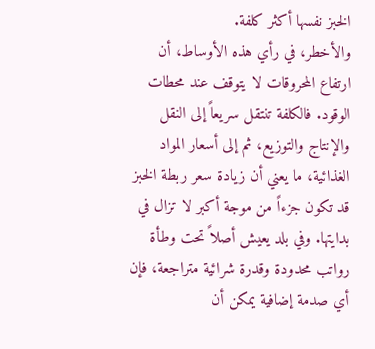الخبز نفسها أكثر كلفة.
والأخطر، في رأي هذه الأوساط، أن ارتفاع المحروقات لا يتوقف عند محطات الوقود. فالكلفة تنتقل سريعاً إلى النقل والإنتاج والتوزيع، ثم إلى أسعار المواد الغذائية، ما يعني أن زيادة سعر ربطة الخبز قد تكون جزءاً من موجة أكبر لا تزال في بدايتها. وفي بلد يعيش أصلاً تحت وطأة رواتب محدودة وقدرة شرائية متراجعة، فإن أي صدمة إضافية يمكن أن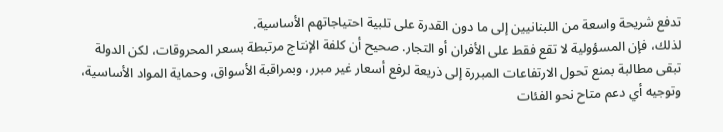تدفع شريحة واسعة من اللبنانيين إلى ما دون القدرة على تلبية احتياجاتهم الأساسية.
لذلك، فإن المسؤولية لا تقع فقط على الأفران أو التجار. صحيح أن كلفة الإنتاج مرتبطة بسعر المحروقات، لكن الدولة تبقى مطالبة بمنع تحول الارتفاعات المبررة إلى ذريعة لرفع أسعار غير مبرر، وبمراقبة الأسواق، وحماية المواد الأساسية، وتوجيه أي دعم متاح نحو الفئات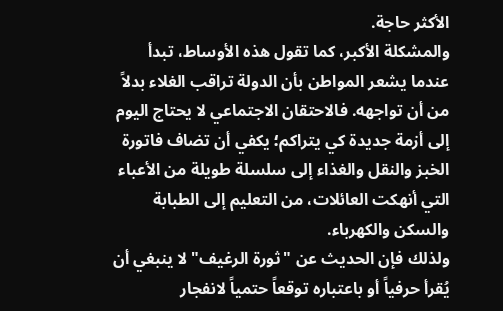الأكثر حاجة.
والمشكلة الأكبر، كما تقول هذه الأوساط، تبدأ عندما يشعر المواطن بأن الدولة تراقب الغلاء بدلاً من أن تواجهه. فالاحتقان الاجتماعي لا يحتاج اليوم إلى أزمة جديدة كي يتراكم؛ يكفي أن تضاف فاتورة الخبز والنقل والغذاء إلى سلسلة طويلة من الأعباء التي أنهكت العائلات، من التعليم إلى الطبابة والسكن والكهرباء.
ولذلك فإن الحديث عن "ثورة الرغيف" لا ينبغي أن يُقرأ حرفياً أو باعتباره توقعاً حتمياً لانفجار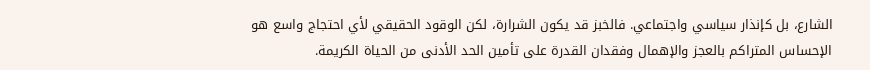الشارع، بل كإنذار سياسي واجتماعي. فالخبز قد يكون الشرارة، لكن الوقود الحقيقي لأي احتجاج واسع هو الإحساس المتراكم بالعجز والإهمال وفقدان القدرة على تأمين الحد الأدنى من الحياة الكريمة.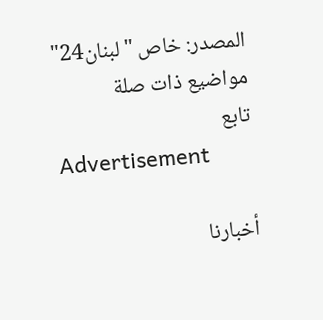المصدر: خاص "لبنان24"
مواضيع ذات صلة
تابع
Advertisement

أخبارنا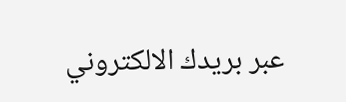عبر بريدك الالكتروني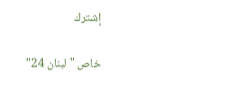إشترك

خاص "لبنان 24"